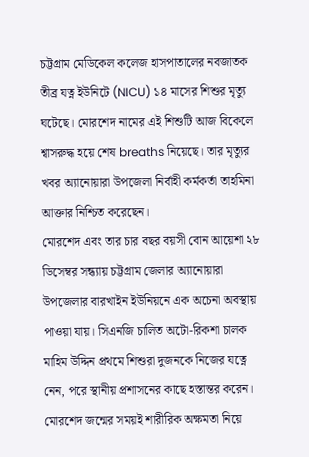চট্টগ্রাম মেডিকেল কলেজ হাসপাতালের নবজাতক তীব্র যত্ন ইউনিটে (NICU) ১৪ মাসের শিশুর মৃত্যু ঘটেছে। মোরশেদ নামের এই শিশুটি আজ বিকেলে শ্বাসরুদ্ধ হয়ে শেষ breaths নিয়েছে। তার মৃত্যুর খবর অ্যানোয়ারা উপজেলা নির্বাহী কর্মকর্তা তাহমিনা আক্তার নিশ্চিত করেছেন।
মোরশেদ এবং তার চার বছর বয়সী বোন আয়েশা ২৮ ডিসেম্বর সন্ধ্যায় চট্টগ্রাম জেলার অ্যানোয়ারা উপজেলার বারখাইন ইউনিয়নে এক অচেনা অবস্থায় পাওয়া যায়। সিএনজি চালিত অটো-রিকশা চালক মাহিম উদ্দিন প্রথমে শিশুরা দুজনকে নিজের যত্নে নেন, পরে স্থানীয় প্রশাসনের কাছে হস্তান্তর করেন।
মোরশেদ জন্মের সময়ই শারীরিক অক্ষমতা নিয়ে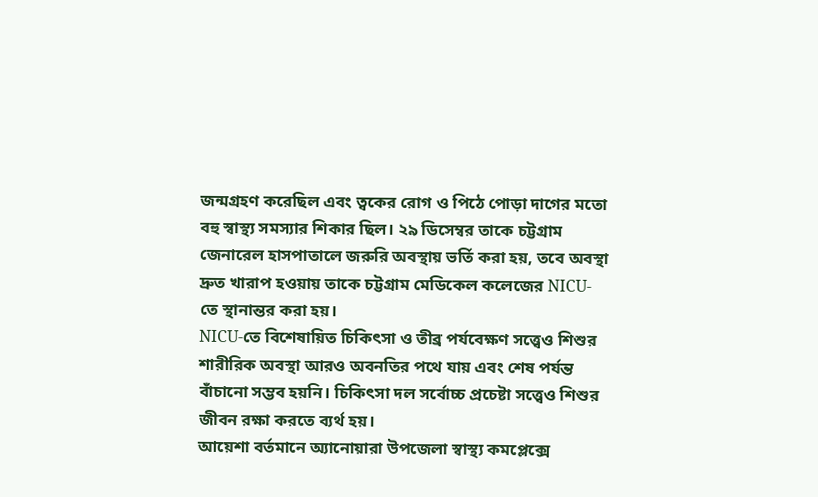জন্মগ্রহণ করেছিল এবং ত্বকের রোগ ও পিঠে পোড়া দাগের মতো বহু স্বাস্থ্য সমস্যার শিকার ছিল। ২৯ ডিসেম্বর তাকে চট্টগ্রাম জেনারেল হাসপাতালে জরুরি অবস্থায় ভর্তি করা হয়, তবে অবস্থা দ্রুত খারাপ হওয়ায় তাকে চট্টগ্রাম মেডিকেল কলেজের NICU-তে স্থানান্তর করা হয়।
NICU-তে বিশেষায়িত চিকিৎসা ও তীব্র পর্যবেক্ষণ সত্ত্বেও শিশুর শারীরিক অবস্থা আরও অবনতির পথে যায় এবং শেষ পর্যন্ত বাঁচানো সম্ভব হয়নি। চিকিৎসা দল সর্বোচ্চ প্রচেষ্টা সত্ত্বেও শিশুর জীবন রক্ষা করতে ব্যর্থ হয়।
আয়েশা বর্তমানে অ্যানোয়ারা উপজেলা স্বাস্থ্য কমপ্লেক্সে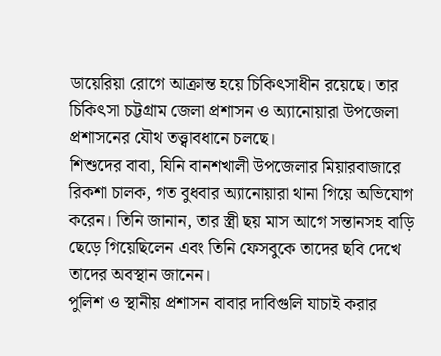ডায়েরিয়া রোগে আক্রান্ত হয়ে চিকিৎসাধীন রয়েছে। তার চিকিৎসা চট্টগ্রাম জেলা প্রশাসন ও অ্যানোয়ারা উপজেলা প্রশাসনের যৌথ তত্ত্বাবধানে চলছে।
শিশুদের বাবা, যিনি বানশখালী উপজেলার মিয়ারবাজারে রিকশা চালক, গত বুধবার অ্যানোয়ারা থানা গিয়ে অভিযোগ করেন। তিনি জানান, তার স্ত্রী ছয় মাস আগে সন্তানসহ বাড়ি ছেড়ে গিয়েছিলেন এবং তিনি ফেসবুকে তাদের ছবি দেখে তাদের অবস্থান জানেন।
পুলিশ ও স্থানীয় প্রশাসন বাবার দাবিগুলি যাচাই করার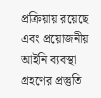প্রক্রিয়ায় রয়েছে এবং প্রয়োজনীয় আইনি ব্যবস্থা গ্রহণের প্রস্তুতি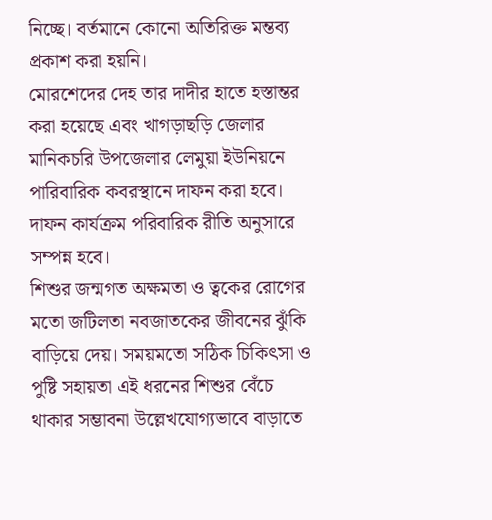নিচ্ছে। বর্তমানে কোনো অতিরিক্ত মন্তব্য প্রকাশ করা হয়নি।
মোরশেদের দেহ তার দাদীর হাতে হস্তান্তর করা হয়েছে এবং খাগড়াছড়ি জেলার মানিকচরি উপজেলার লেমুয়া ইউনিয়নে পারিবারিক কবরস্থানে দাফন করা হবে। দাফন কার্যক্রম পরিবারিক রীতি অনুসারে সম্পন্ন হবে।
শিশুর জন্মগত অক্ষমতা ও ত্বকের রোগের মতো জটিলতা নবজাতকের জীবনের ঝুঁকি বাড়িয়ে দেয়। সময়মতো সঠিক চিকিৎসা ও পুষ্টি সহায়তা এই ধরনের শিশুর বেঁচে থাকার সম্ভাবনা উল্লেখযোগ্যভাবে বাড়াতে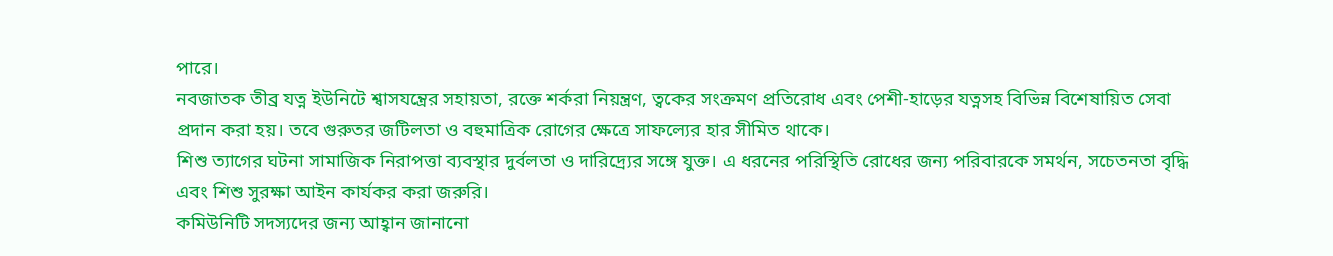পারে।
নবজাতক তীব্র যত্ন ইউনিটে শ্বাসযন্ত্রের সহায়তা, রক্তে শর্করা নিয়ন্ত্রণ, ত্বকের সংক্রমণ প্রতিরোধ এবং পেশী-হাড়ের যত্নসহ বিভিন্ন বিশেষায়িত সেবা প্রদান করা হয়। তবে গুরুতর জটিলতা ও বহুমাত্রিক রোগের ক্ষেত্রে সাফল্যের হার সীমিত থাকে।
শিশু ত্যাগের ঘটনা সামাজিক নিরাপত্তা ব্যবস্থার দুর্বলতা ও দারিদ্র্যের সঙ্গে যুক্ত। এ ধরনের পরিস্থিতি রোধের জন্য পরিবারকে সমর্থন, সচেতনতা বৃদ্ধি এবং শিশু সুরক্ষা আইন কার্যকর করা জরুরি।
কমিউনিটি সদস্যদের জন্য আহ্বান জানানো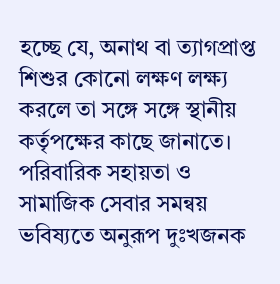হচ্ছে যে, অনাথ বা ত্যাগপ্রাপ্ত শিশুর কোনো লক্ষণ লক্ষ্য করলে তা সঙ্গে সঙ্গে স্থানীয় কর্তৃপক্ষের কাছে জানাতে। পরিবারিক সহায়তা ও সামাজিক সেবার সমন্বয় ভবিষ্যতে অনুরূপ দুঃখজনক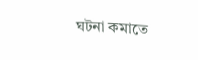ঘটনা কমাতে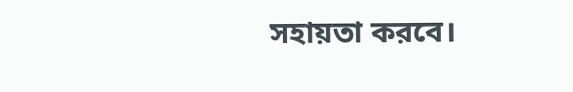সহায়তা করবে।